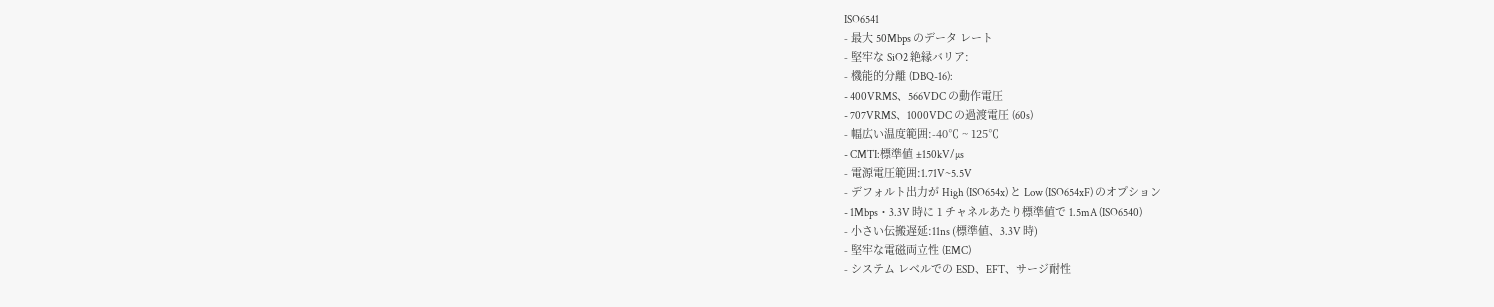ISO6541
- 最大 50Mbps のデータ レート
- 堅牢な SiO2 絶縁バリア:
- 機能的分離 (DBQ-16):
- 400VRMS、566VDC の動作電圧
- 707VRMS、1000VDC の過渡電圧 (60s)
- 幅広い温度範囲:-40℃ ~ 125℃
- CMTI:標準値 ±150kV/µs
- 電源電圧範囲:1.71V~5.5V
- デフォルト出力が High (ISO654x) と Low (ISO654xF) のオプション
- 1Mbps・3.3V 時に 1 チャネルあたり標準値で 1.5mA (ISO6540)
- 小さい伝搬遅延:11ns (標準値、3.3V 時)
- 堅牢な電磁両立性 (EMC)
- システム レベルでの ESD、EFT、サージ耐性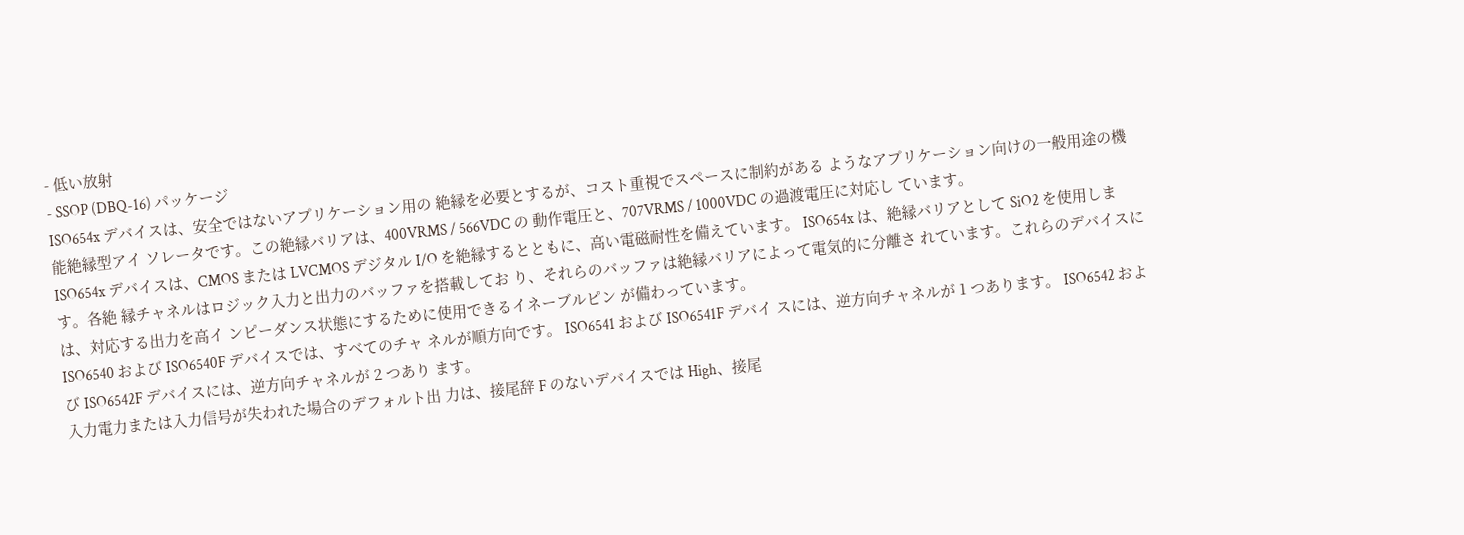- 低い放射
- SSOP (DBQ-16) パッケージ
ISO654x デバイスは、安全ではないアプリケーション用の 絶縁を必要とするが、コスト重視でスペースに制約がある ようなアプリケーション向けの一般用途の機能絶縁型アイ ソレータです。この絶縁バリアは、400VRMS / 566VDC の 動作電圧と、707VRMS / 1000VDC の過渡電圧に対応し ています。
ISO654x デバイスは、CMOS または LVCMOS デジタル I/O を絶縁するとともに、高い電磁耐性を備えています。 ISO654x は、絶縁バリアとして SiO2 を使用します。各絶 縁チャネルはロジック入力と出力のバッファを搭載してお り、それらのバッファは絶縁バリアによって電気的に分離さ れています。これらのデバイスには、対応する出力を高イ ンピーダンス状態にするために使用できるイネーブルピン が備わっています。
ISO6540 および ISO6540F デバイスでは、すべてのチャ ネルが順方向です。 ISO6541 および ISO6541F デバイ スには、逆方向チャネルが 1 つあります。 ISO6542 およ び ISO6542F デバイスには、逆方向チャネルが 2 つあり ます。
入力電力または入力信号が失われた場合のデフォルト出 力は、接尾辞 F のないデバイスでは High、接尾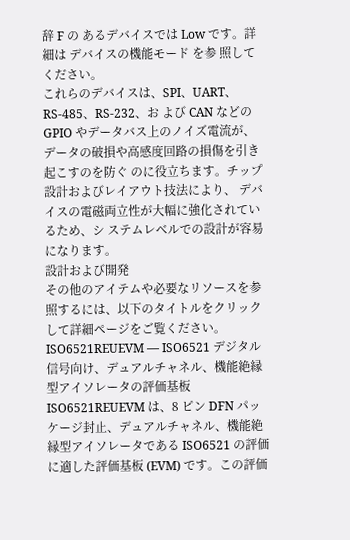辞 F の あるデバイスでは Low です。詳細は デバイスの機能モード を参 照してください。
これらのデバイスは、SPI、UART、RS-485、RS-232、お よび CAN などの GPIO やデータバス上のノイズ電流が、 データの破損や高感度回路の損傷を引き起こすのを防ぐ のに役立ちます。チップ設計およびレイアウト技法により、 デバイスの電磁両立性が大幅に強化されているため、シ ステムレベルでの設計が容易になります。
設計および開発
その他のアイテムや必要なリソースを参照するには、以下のタイトルをクリックして詳細ページをご覧ください。
ISO6521REUEVM — ISO6521 デジタル信号向け、デュアルチャネル、機能絶縁型アイソレータの評価基板
ISO6521REUEVM は、8 ピン DFN パッケージ封止、デュアルチャネル、機能絶縁型アイソレータである ISO6521 の評価に適した評価基板 (EVM) です。この評価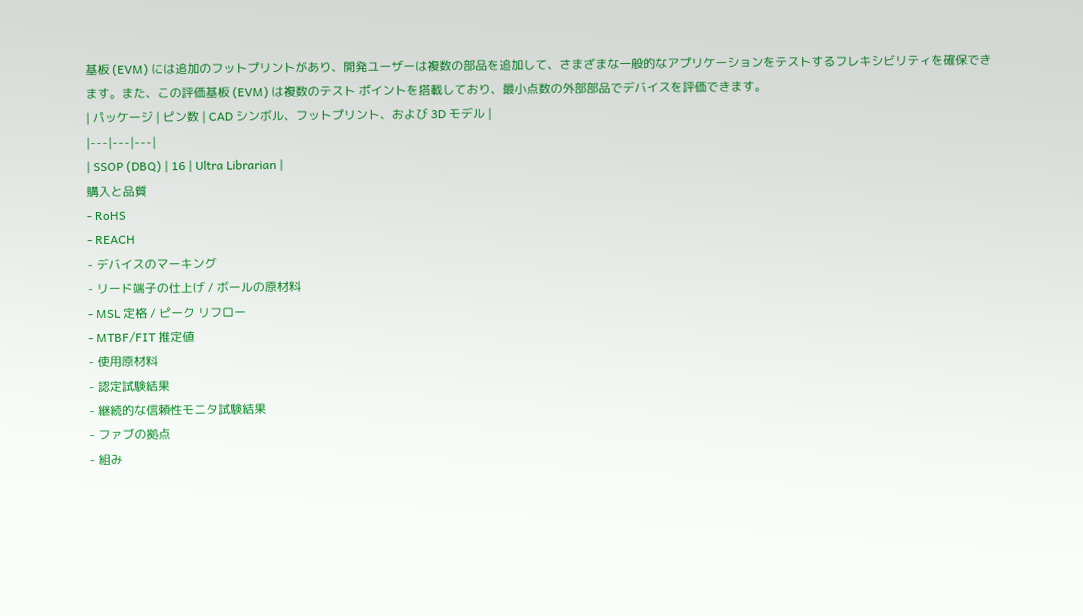基板 (EVM) には追加のフットプリントがあり、開発ユーザーは複数の部品を追加して、さまざまな一般的なアプリケーションをテストするフレキシビリティを確保できます。また、この評価基板 (EVM) は複数のテスト ポイントを搭載しており、最小点数の外部部品でデバイスを評価できます。
| パッケージ | ピン数 | CAD シンボル、フットプリント、および 3D モデル |
|---|---|---|
| SSOP (DBQ) | 16 | Ultra Librarian |
購入と品質
- RoHS
- REACH
- デバイスのマーキング
- リード端子の仕上げ / ボールの原材料
- MSL 定格 / ピーク リフロー
- MTBF/FIT 推定値
- 使用原材料
- 認定試験結果
- 継続的な信頼性モニタ試験結果
- ファブの拠点
- 組み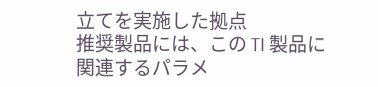立てを実施した拠点
推奨製品には、この TI 製品に関連するパラメ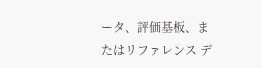ータ、評価基板、またはリファレンス デ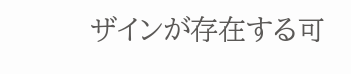ザインが存在する可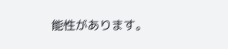能性があります。